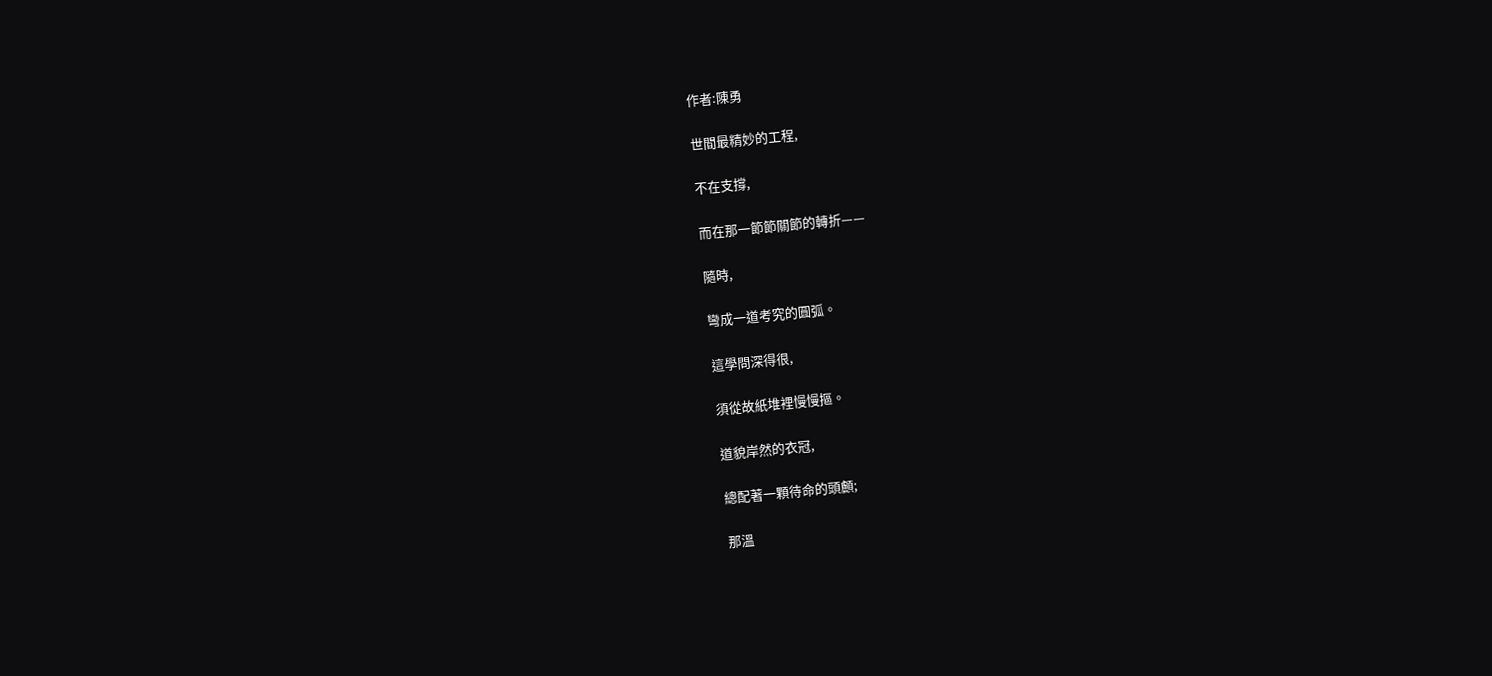作者:陳勇

世間最精妙的工程,

不在支撐,

而在那一節節關節的轉折——

隨時,

彎成一道考究的圓弧。

這學問深得很,

須從故紙堆裡慢慢摳。

道貌岸然的衣冠,

總配著一顆待命的頭顱;

那溫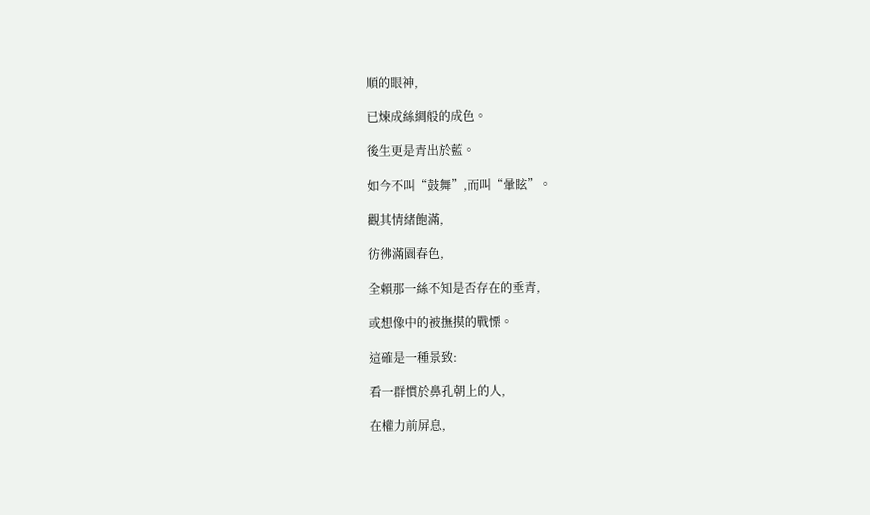順的眼神,

已煉成絲綢般的成色。

後生更是青出於藍。

如今不叫“鼓舞”,而叫“暈眩”。

觀其情緒飽滿,

彷彿滿園春色,

全賴那一絲不知是否存在的垂青,

或想像中的被撫摸的戰慄。

這確是一種景致:

看一群慣於鼻孔朝上的人,

在權力前屏息,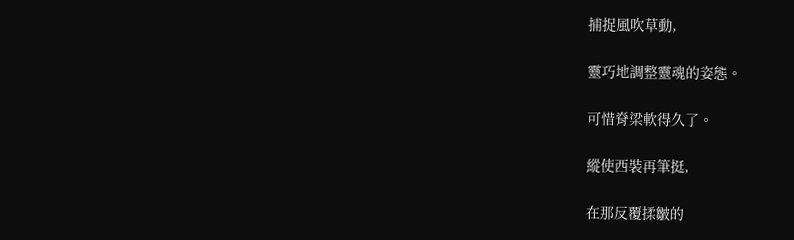捕捉風吹草動,

靈巧地調整靈魂的姿態。

可惜脊梁軟得久了。

縱使西裝再筆挺,

在那反覆揉皺的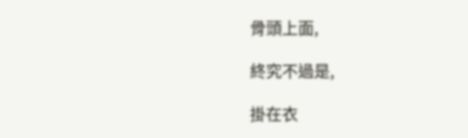骨頭上面,

終究不過是,

掛在衣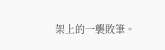架上的一襲敗筆。